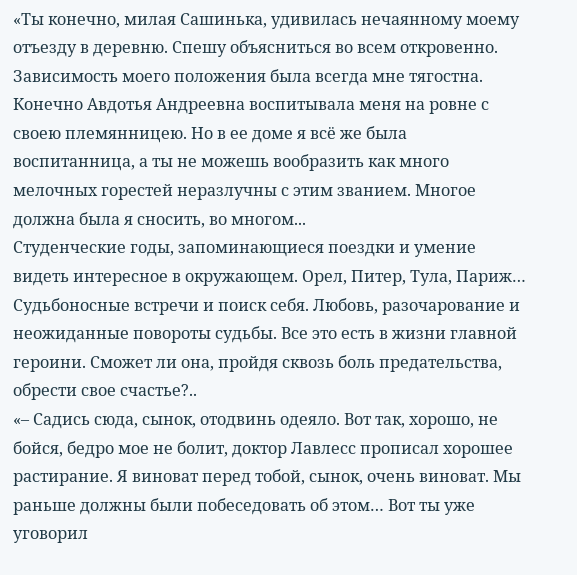«Ты конечно, милая Сашинька, удивилась нечаянному моему отъезду в деревню. Спешу объясниться во всем откровенно. Зависимость моего положения была всегда мне тягостна. Конечно Авдотья Андреевна воспитывала меня на ровне с своею племянницею. Но в ее доме я всё же была воспитанница, а ты не можешь вообразить как много мелочных горестей неразлучны с этим званием. Многое должна была я сносить, во многом...
Студенческие годы, запоминающиеся поездки и умение видеть интересное в окружающем. Орел, Питер, Тула, Париж… Судьбоносные встречи и поиск себя. Любовь, разочарование и неожиданные повороты судьбы. Все это есть в жизни главной героини. Сможет ли она, пройдя сквозь боль предательства, обрести свое счастье?..
«– Садись сюда, сынок, отодвинь одеяло. Вот так, хорошо, не бойся, бедро мое не болит, доктор Лавлесс прописал хорошее растирание. Я виноват перед тобой, сынок, очень виноват. Мы раньше должны были побеседовать об этом… Вот ты уже уговорил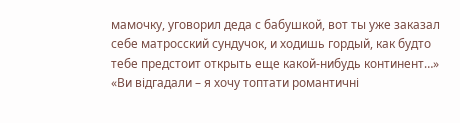мамочку, уговорил деда с бабушкой, вот ты уже заказал себе матросский сундучок, и ходишь гордый, как будто тебе предстоит открыть еще какой-нибудь континент…»
«Ви відгадали – я хочу топтати романтичні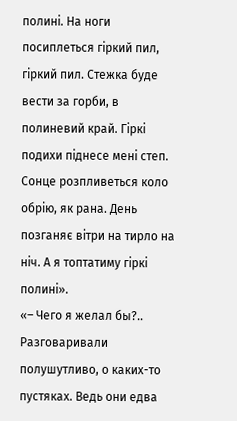полині. На ноги посиплеться гіркий пил, гіркий пил. Стежка буде вести за горби, в полиневий край. Гіркі подихи піднесе мені степ. Сонце розпливеться коло обрію, як рана. День позганяє вітри на тирло на ніч. А я топтатиму гіркі полині».
«– Чего я желал бы?.. Разговаривали полушутливо, о каких-то пустяках. Ведь они едва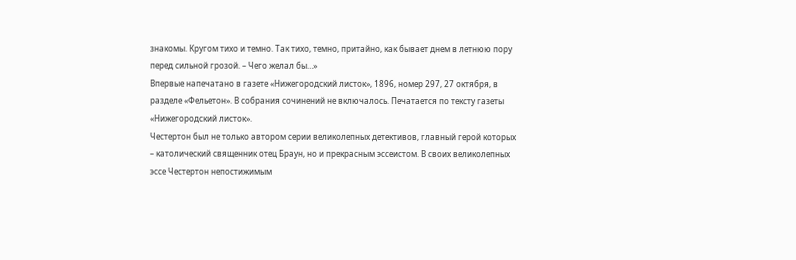знакомы. Кругом тихо и темно. Так тихо, темно, притайно, как бывает днем в летнюю пору перед сильной грозой. – Чего желал бы…»
Впервые напечатано в газете «Нижегородский листок», 1896, номер 297, 27 октября, в разделе «Фельетон». В собрания сочинений не включалось. Печатается по тексту газеты «Нижегородский листок».
Честертон был не только автором серии великолепных детективов, главный герой которых – католический священник отец Браун, но и прекрасным эссеистом. В своих великолепных эссе Честертон непостижимым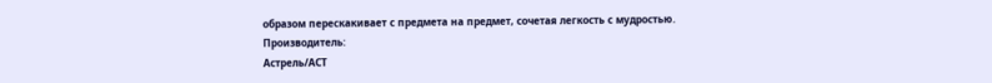образом перескакивает с предмета на предмет, сочетая легкость с мудростью.
Производитель:
Астрель/АСТ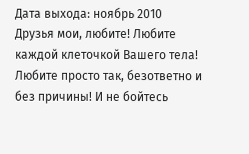Дата выхода: ноябрь 2010
Друзья мои, любите! Любите каждой клеточкой Вашего тела! Любите просто так, безответно и без причины! И не бойтесь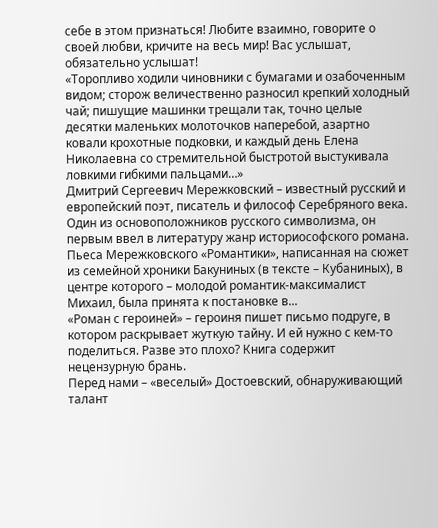себе в этом признаться! Любите взаимно, говорите о своей любви, кричите на весь мир! Вас услышат, обязательно услышат!
«Торопливо ходили чиновники с бумагами и озабоченным видом; сторож величественно разносил крепкий холодный чай; пишущие машинки трещали так, точно целые десятки маленьких молоточков наперебой, азартно ковали крохотные подковки, и каждый день Елена Николаевна со стремительной быстротой выстукивала ловкими гибкими пальцами…»
Дмитрий Сергеевич Мережковский – известный русский и европейский поэт, писатель и философ Серебряного века. Один из основоположников русского символизма, он первым ввел в литературу жанр историософского романа. Пьеса Мережковского «Романтики», написанная на сюжет из семейной хроники Бакуниных (в тексте – Кубаниных), в центре которого – молодой романтик-максималист Михаил, была принята к постановке в...
«Роман с героиней» – героиня пишет письмо подруге, в котором раскрывает жуткую тайну. И ей нужно с кем-то поделиться. Разве это плохо? Книга содержит нецензурную брань.
Перед нами – «веселый» Достоевский, обнаруживающий талант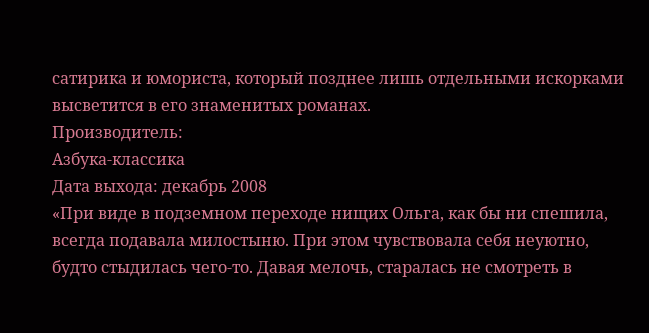сатирика и юмориста, который позднее лишь отдельными искорками высветится в его знаменитых романах.
Производитель:
Азбука-классика
Дата выхода: декабрь 2008
«При виде в подземном переходе нищих Ольга, как бы ни спешила, всегда подавала милостыню. При этом чувствовала себя неуютно, будто стыдилась чего-то. Давая мелочь, старалась не смотреть в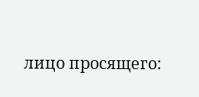лицо просящего: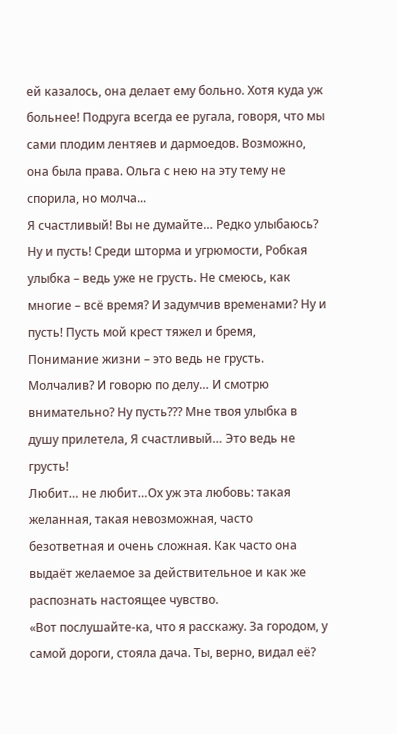ей казалось, она делает ему больно. Хотя куда уж больнее! Подруга всегда ее ругала, говоря, что мы сами плодим лентяев и дармоедов. Возможно, она была права. Ольга с нею на эту тему не спорила, но молча...
Я счастливый! Вы не думайте… Редко улыбаюсь? Ну и пусть! Среди шторма и угрюмости, Робкая улыбка – ведь уже не грусть. Не смеюсь, как многие – всё время? И задумчив временами? Ну и пусть! Пусть мой крест тяжел и бремя, Понимание жизни – это ведь не грусть. Молчалив? И говорю по делу… И смотрю внимательно? Ну пусть??? Мне твоя улыбка в душу прилетела, Я счастливый… Это ведь не грусть!
Любит… не любит…Ох уж эта любовь: такая желанная, такая невозможная, часто безответная и очень сложная. Как часто она выдаёт желаемое за действительное и как же распознать настоящее чувство.
«Вот послушайте-ка, что я расскажу. За городом, у самой дороги, стояла дача. Ты, верно, видал её?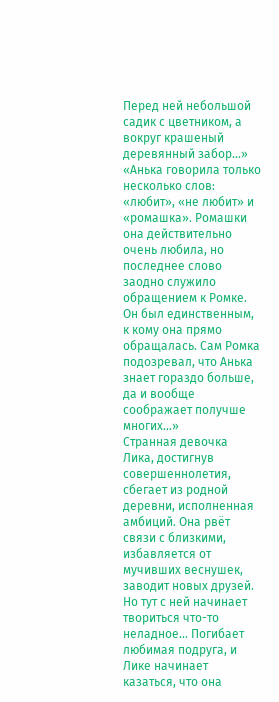Перед ней небольшой садик с цветником, а вокруг крашеный деревянный забор…»
«Анька говорила только несколько слов: «любит», «не любит» и «ромашка». Ромашки она действительно очень любила, но последнее слово заодно служило обращением к Ромке. Он был единственным, к кому она прямо обращалась. Сам Ромка подозревал, что Анька знает гораздо больше, да и вообще соображает получше многих…»
Странная девочка Лика, достигнув совершеннолетия, сбегает из родной деревни, исполненная амбиций. Она рвёт связи с близкими, избавляется от мучивших веснушек, заводит новых друзей. Но тут с ней начинает твориться что-то неладное… Погибает любимая подруга, и Лике начинает казаться, что она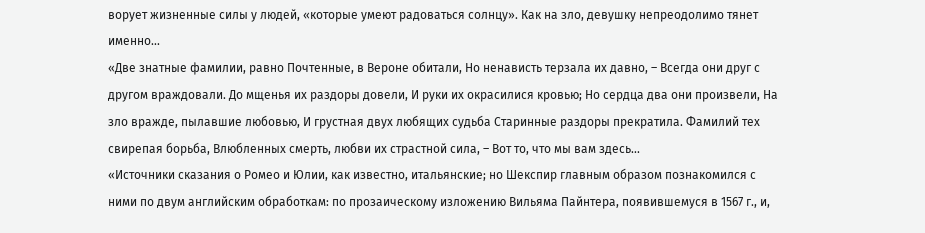ворует жизненные силы у людей, «которые умеют радоваться солнцу». Как на зло, девушку непреодолимо тянет именно...
«Две знатные фамилии, равно Почтенные, в Вероне обитали, Но ненависть терзала их давно, – Всегда они друг с другом враждовали. До мщенья их раздоры довели, И руки их окрасилися кровью; Но сердца два они произвели, На зло вражде, пылавшие любовью, И грустная двух любящих судьба Старинные раздоры прекратила. Фамилий тех свирепая борьба, Влюбленных смерть, любви их страстной сила, – Вот то, что мы вам здесь...
«Источники сказания о Ромео и Юлии, как известно, итальянские; но Шекспир главным образом познакомился с ними по двум английским обработкам: по прозаическому изложению Вильяма Пайнтера, появившемуся в 1567 г., и,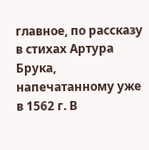главное, по рассказу в стихах Артура Брука, напечатанному уже в 1562 г. В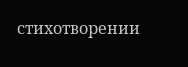стихотворении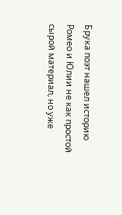Брука поэт нашел историю Ромео и Юлии не как простой сырой материал, но уже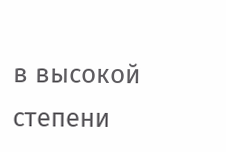в высокой степени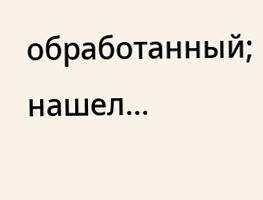обработанный; нашел...